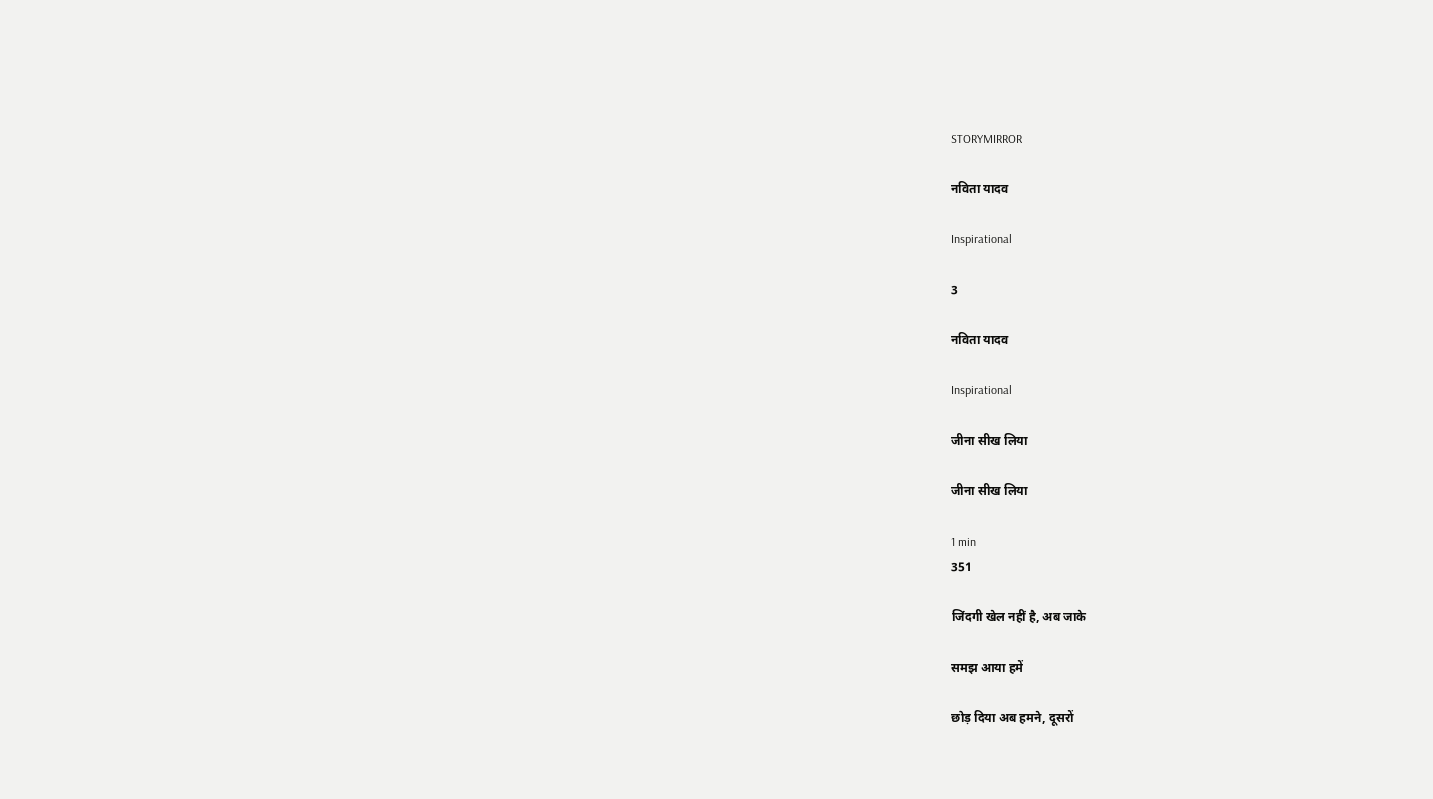STORYMIRROR

नविता यादव

Inspirational

3

नविता यादव

Inspirational

जीना सीख लिया

जीना सीख लिया

1 min
351

जिंदगी खेल नहीं है, अब जाके

समझ आया हमें

छोड़ दिया अब हमने, दूसरों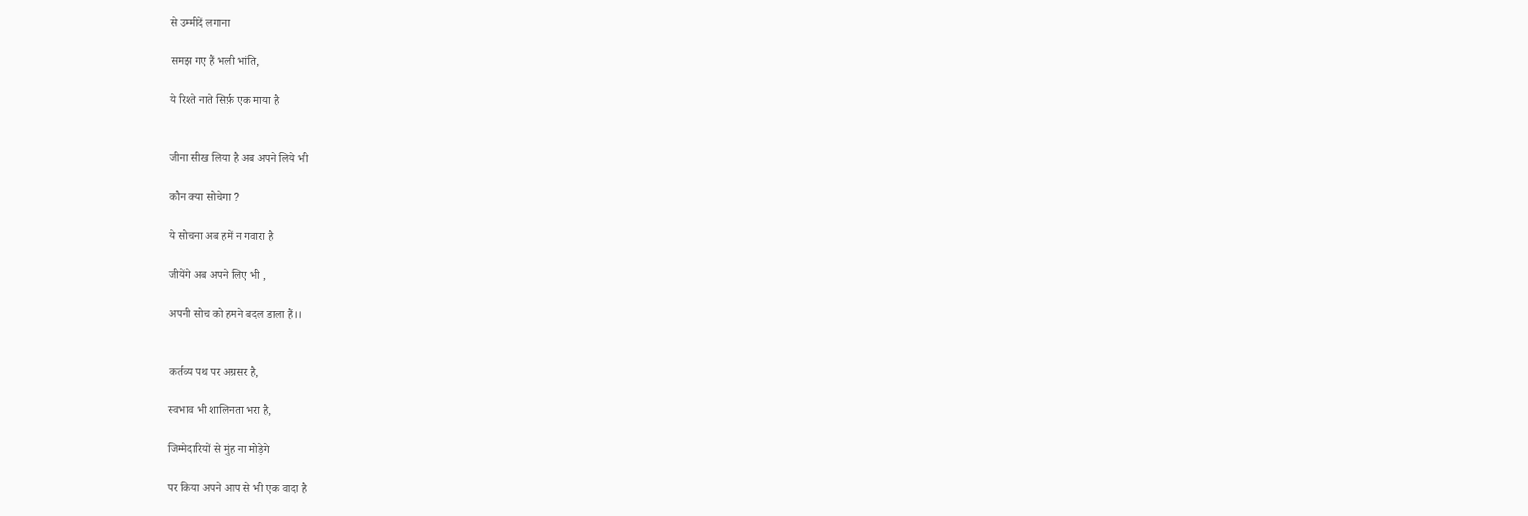से उम्मीदें लगाना

समझ गए हैं भली भांति,

ये रिश्ते नाते सिर्फ़ एक माया है


जीना सीख लिया है अब अपने लिये भी

कौन क्या सोचेगा ?

ये सोचना अब हमें न गवारा है

जीयेंगे अब अपने लिए भी ,

अपनी सोच को हमने बदल डाला हैं।।


कर्तव्य पथ पर अग्रसर है,

स्वभाव भी शालिनता भरा है,

जिम्मेदारियों से मुंह ना मोड़ेगे

पर किया अपने आप से भी एक वादा है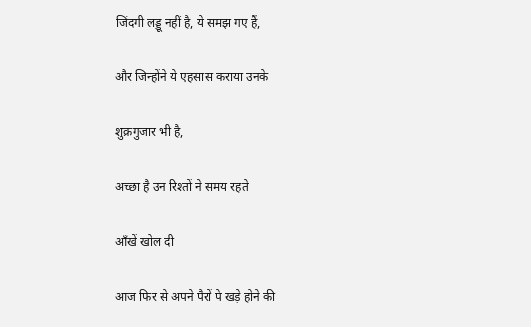जिंदगी लड्डू नहीं है, ये समझ गए हैं,

और जिन्होंने ये एहसास कराया उनके

शुक्रगुजार भी है,

अच्छा है उन रिश्तों ने समय रहते

आँखें खोल दी

आज फिर से अपने पैरों पे खड़े होने की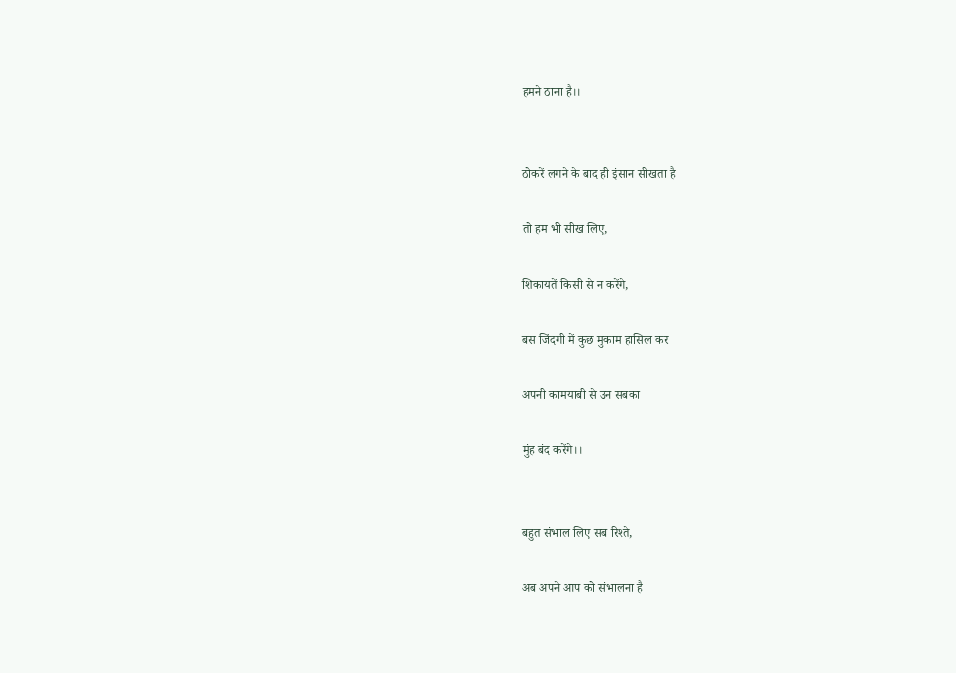हमने ठाना है।।


ठोकरें लगने के बाद ही इंसान सीखता है

तो हम भी सीख लिए,

शिकायतें किसी से न करेंगे,

बस जिंदगी में कुछ मुकाम हासिल कर

अपनी कामयाबी से उन सबका

मुंह बंद करेंगे।।


बहुत संभाल लिए सब रिश्ते,

अब अपने आप को संभालना है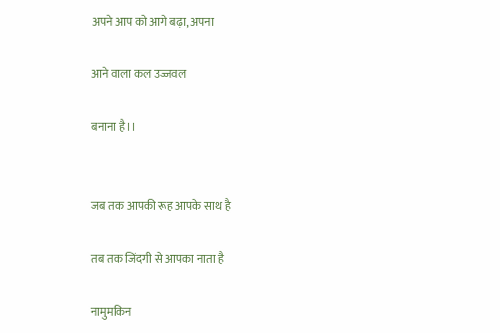अपने आप को आगे बढ़ा, अपना

आने वाला कल उज्जवल

बनाना है।।


जब तक आपकी रूह आपके साथ है

तब तक जिंदगी से आपका नाता है

नामुमकिन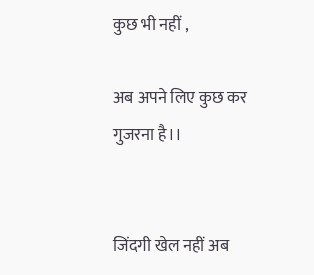कुछ भी नहीं ,

अब अपने लिए कुछ कर गुजरना है।।


जिंदगी खेल नहीं अब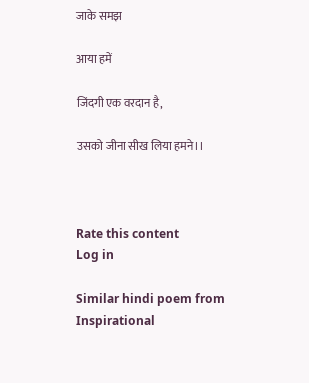जाके समझ

आया हमें

जिंदगी एक वरदान है,

उसको जीना सीख लिया हमने।।



Rate this content
Log in

Similar hindi poem from Inspirational